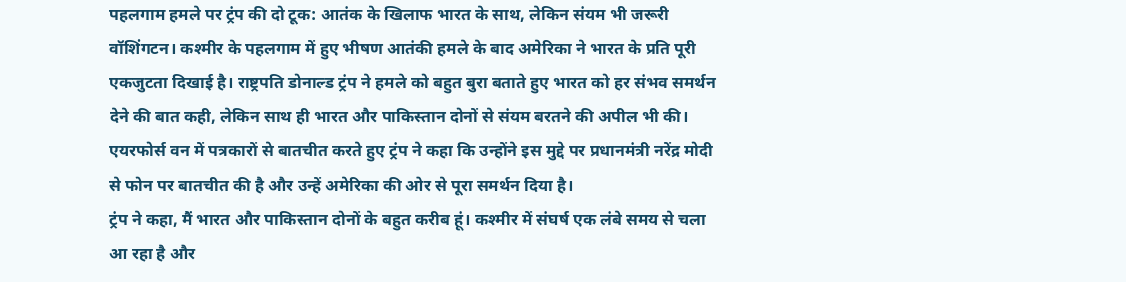पहलगाम हमले पर ट्रंप की दो टूक: आतंक के खिलाफ भारत के साथ, लेकिन संयम भी जरूरी
वॉशिंगटन। कश्मीर के पहलगाम में हुए भीषण आतंकी हमले के बाद अमेरिका ने भारत के प्रति पूरी एकजुटता दिखाई है। राष्ट्रपति डोनाल्ड ट्रंप ने हमले को बहुत बुरा बताते हुए भारत को हर संभव समर्थन देने की बात कही, लेकिन साथ ही भारत और पाकिस्तान दोनों से संयम बरतने की अपील भी की। एयरफोर्स वन में पत्रकारों से बातचीत करते हुए ट्रंप ने कहा कि उन्होंने इस मुद्दे पर प्रधानमंत्री नरेंद्र मोदी से फोन पर बातचीत की है और उन्हें अमेरिका की ओर से पूरा समर्थन दिया है।
ट्रंप ने कहा, मैं भारत और पाकिस्तान दोनों के बहुत करीब हूं। कश्मीर में संघर्ष एक लंबे समय से चला आ रहा है और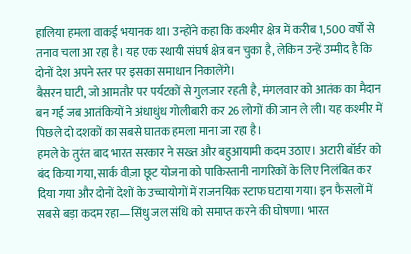हालिया हमला वाकई भयानक था। उन्होंने कहा कि कश्मीर क्षेत्र में करीब 1,500 वर्षों से तनाव चला आ रहा है। यह एक स्थायी संघर्ष क्षेत्र बन चुका है, लेकिन उन्हें उम्मीद है कि दोनों देश अपने स्तर पर इसका समाधान निकालेंगे।
बैसरन घाटी, जो आमतौर पर पर्यटकों से गुलजार रहती है, मंगलवार को आतंक का मैदान बन गई जब आतंकियों ने अंधाधुंध गोलीबारी कर 26 लोगों की जान ले ली। यह कश्मीर में पिछले दो दशकों का सबसे घातक हमला माना जा रहा है।
हमले के तुरंत बाद भारत सरकार ने सख्त और बहुआयामी कदम उठाए। अटारी बॉर्डर को बंद किया गया, सार्क वीज़ा छूट योजना को पाकिस्तानी नागरिकों के लिए निलंबित कर दिया गया और दोनों देशों के उच्चायोगों में राजनयिक स्टाफ घटाया गया। इन फैसलों में सबसे बड़ा कदम रहा—सिंधु जल संधि को समाप्त करने की घोषणा। भारत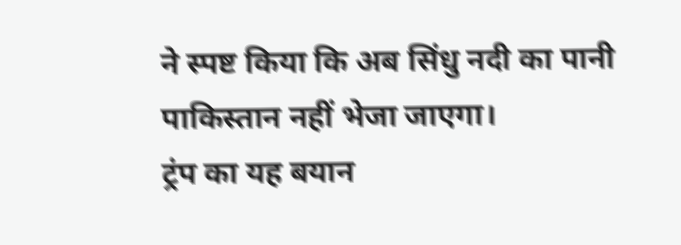ने स्पष्ट किया कि अब सिंधु नदी का पानी पाकिस्तान नहीं भेजा जाएगा।
ट्रंप का यह बयान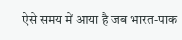ऐसे समय में आया है जब भारत-पाक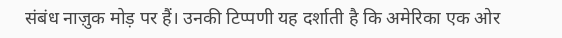संबंध नाज़ुक मोड़ पर हैं। उनकी टिप्पणी यह दर्शाती है कि अमेरिका एक ओर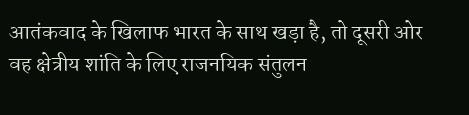आतंकवाद के खिलाफ भारत के साथ खड़ा है, तो दूसरी ओर वह क्षेत्रीय शांति के लिए राजनयिक संतुलन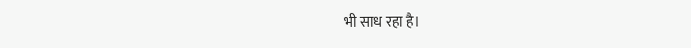भी साध रहा है।